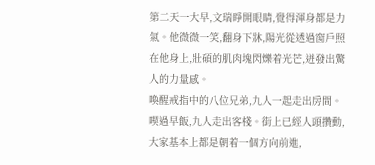第二天一大早,文瑞睜開眼睛,覺得渾身都是力氣。他微微一笑,翻身下牀,陽光從透過窗戶照在他身上,壯碩的肌肉塊閃爍着光芒,迸發出驚人的力量感。
喚醒戒指中的八位兄弟,九人一起走出房間。
喫過早飯,九人走出客棧。街上已經人頭攢動,大家基本上都是朝着一個方向前進,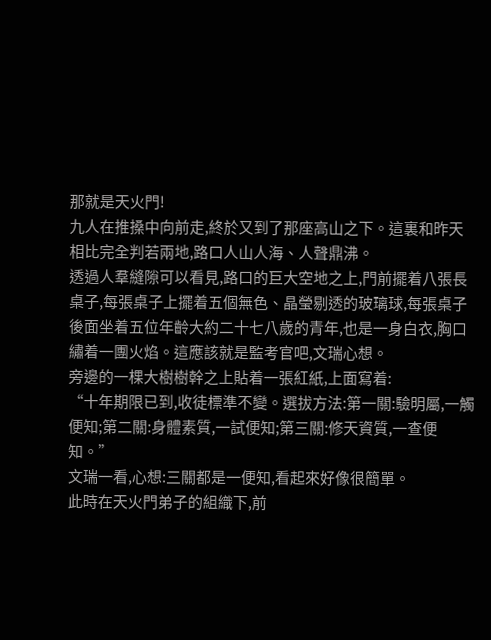那就是天火門!
九人在推搡中向前走,終於又到了那座高山之下。這裏和昨天相比完全判若兩地,路口人山人海、人聲鼎沸。
透過人羣縫隙可以看見,路口的巨大空地之上,門前擺着八張長桌子,每張桌子上擺着五個無色、晶瑩剔透的玻璃球,每張桌子後面坐着五位年齡大約二十七八歲的青年,也是一身白衣,胸口繡着一團火焰。這應該就是監考官吧,文瑞心想。
旁邊的一棵大樹樹幹之上貼着一張紅紙,上面寫着:
“十年期限已到,收徒標準不變。選拔方法:第一關:驗明屬,一觸便知;第二關:身體素質,一試便知;第三關:修天資質,一查便知。”
文瑞一看,心想:三關都是一便知,看起來好像很簡單。
此時在天火門弟子的組織下,前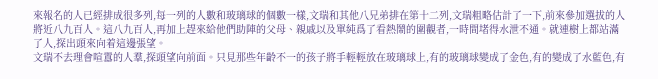來報名的人已經排成很多列,每一列的人數和玻璃球的個數一樣,文瑞和其他八兄弟排在第十二列,文瑞粗略估計了一下,前來參加選拔的人將近八九百人。這八九百人,再加上趕來給他們助陣的父母、親戚以及單純爲了看熱鬧的圍觀者,一時間堵得水泄不通。就連樹上都站滿了人,探出頭來向着這邊張望。
文瑞不去理會喧囂的人羣,探頭望向前面。只見那些年齡不一的孩子將手輕輕放在玻璃球上,有的玻璃球變成了金色,有的變成了水藍色,有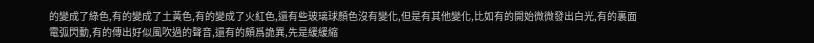的變成了綠色,有的變成了土黃色,有的變成了火紅色,還有些玻璃球顏色沒有變化,但是有其他變化,比如有的開始微微發出白光,有的裏面電弧閃動,有的傳出好似風吹過的聲音,還有的頗爲詭異,先是緩緩縮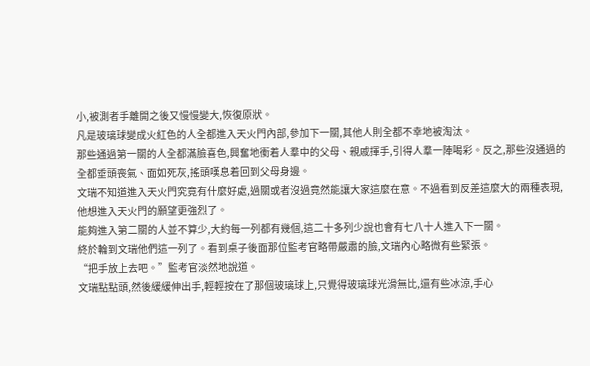小,被測者手離開之後又慢慢變大,恢復原狀。
凡是玻璃球變成火紅色的人全都進入天火門內部,參加下一關,其他人則全都不幸地被淘汰。
那些通過第一關的人全都滿臉喜色,興奮地衝着人羣中的父母、親戚揮手,引得人羣一陣喝彩。反之,那些沒通過的全都垂頭喪氣、面如死灰,搖頭嘆息着回到父母身邊。
文瑞不知道進入天火門究竟有什麼好處,過關或者沒過竟然能讓大家這麼在意。不過看到反差這麼大的兩種表現,他想進入天火門的願望更強烈了。
能夠進入第二關的人並不算少,大約每一列都有幾個,這二十多列少說也會有七八十人進入下一關。
終於輪到文瑞他們這一列了。看到桌子後面那位監考官略帶嚴肅的臉,文瑞內心略微有些緊張。
“把手放上去吧。”監考官淡然地說道。
文瑞點點頭,然後緩緩伸出手,輕輕按在了那個玻璃球上,只覺得玻璃球光滑無比,還有些冰涼,手心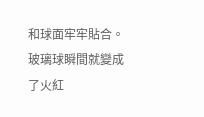和球面牢牢貼合。
玻璃球瞬間就變成了火紅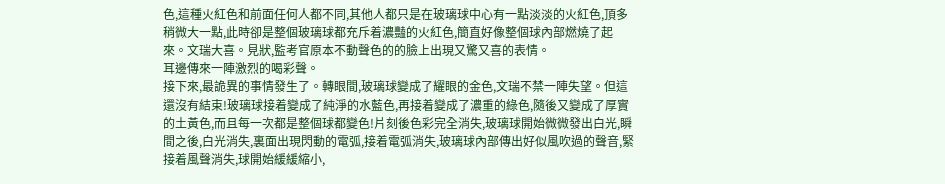色,這種火紅色和前面任何人都不同,其他人都只是在玻璃球中心有一點淡淡的火紅色,頂多稍微大一點,此時卻是整個玻璃球都充斥着濃豔的火紅色,簡直好像整個球內部燃燒了起來。文瑞大喜。見狀,監考官原本不動聲色的的臉上出現又驚又喜的表情。
耳邊傳來一陣激烈的喝彩聲。
接下來,最詭異的事情發生了。轉眼間,玻璃球變成了耀眼的金色,文瑞不禁一陣失望。但這還沒有結束!玻璃球接着變成了純淨的水藍色,再接着變成了濃重的綠色,隨後又變成了厚實的土黃色,而且每一次都是整個球都變色!片刻後色彩完全消失,玻璃球開始微微發出白光,瞬間之後,白光消失,裏面出現閃動的電弧,接着電弧消失,玻璃球內部傳出好似風吹過的聲音,緊接着風聲消失,球開始緩緩縮小,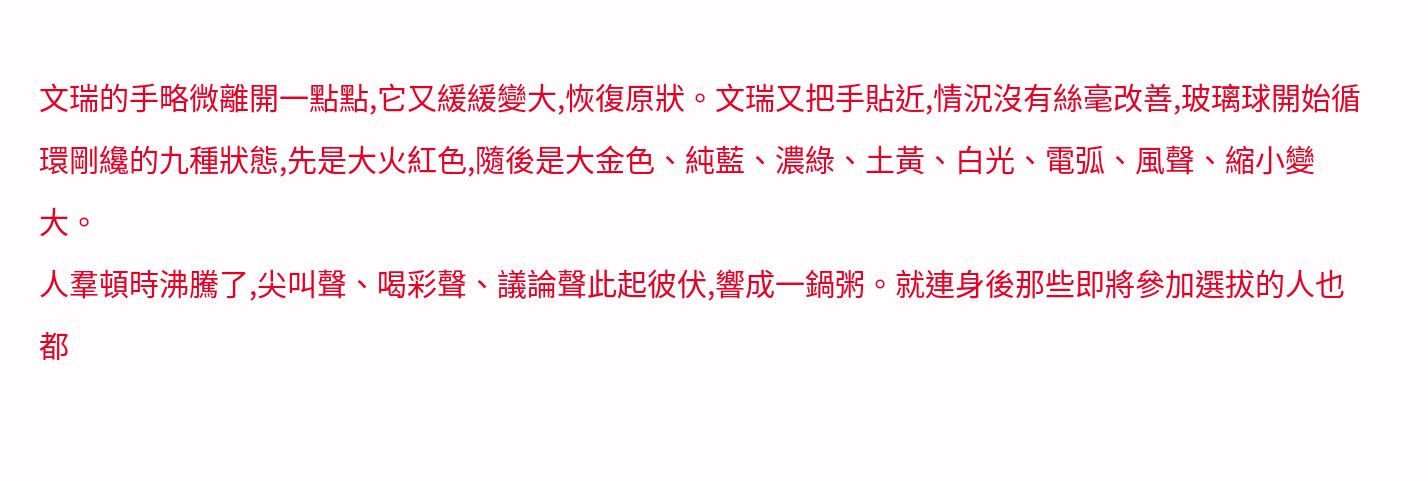文瑞的手略微離開一點點,它又緩緩變大,恢復原狀。文瑞又把手貼近,情況沒有絲毫改善,玻璃球開始循環剛纔的九種狀態,先是大火紅色,隨後是大金色、純藍、濃綠、土黃、白光、電弧、風聲、縮小變大。
人羣頓時沸騰了,尖叫聲、喝彩聲、議論聲此起彼伏,響成一鍋粥。就連身後那些即將參加選拔的人也都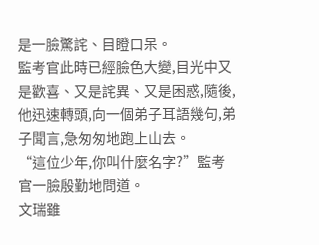是一臉驚詫、目瞪口呆。
監考官此時已經臉色大變,目光中又是歡喜、又是詫異、又是困惑,隨後,他迅速轉頭,向一個弟子耳語幾句,弟子聞言,急匆匆地跑上山去。
“這位少年,你叫什麼名字?”監考官一臉殷勤地問道。
文瑞雖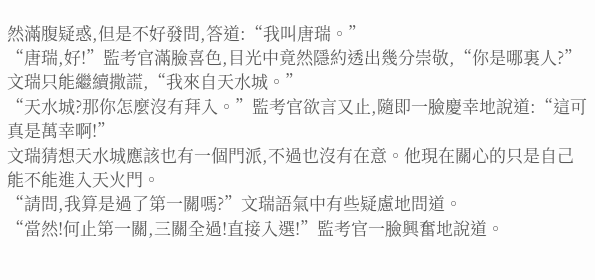然滿腹疑惑,但是不好發問,答道:“我叫唐瑞。”
“唐瑞,好!”監考官滿臉喜色,目光中竟然隱約透出幾分崇敬,“你是哪裏人?”
文瑞只能繼續撒謊,“我來自天水城。”
“天水城?那你怎麼沒有拜入。”監考官欲言又止,隨即一臉慶幸地說道:“這可真是萬幸啊!”
文瑞猜想天水城應該也有一個門派,不過也沒有在意。他現在關心的只是自己能不能進入天火門。
“請問,我算是過了第一關嗎?”文瑞語氣中有些疑慮地問道。
“當然!何止第一關,三關全過!直接入選!”監考官一臉興奮地說道。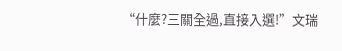“什麼?三關全過,直接入選!”文瑞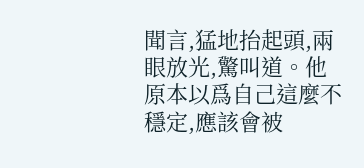聞言,猛地抬起頭,兩眼放光,驚叫道。他原本以爲自己這麼不穩定,應該會被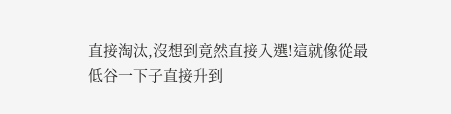直接淘汰,沒想到竟然直接入選!這就像從最低谷一下子直接升到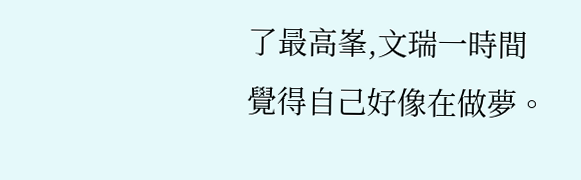了最高峯,文瑞一時間覺得自己好像在做夢。